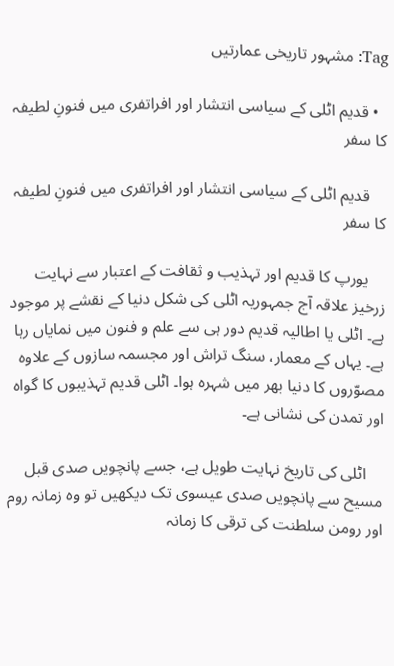Tag: مشہور تاریخی عمارتیں

  • قدیم اٹلی کے سیاسی انتشار اور افراتفری میں فنونِ لطیفہ کا سفر

    قدیم اٹلی کے سیاسی انتشار اور افراتفری میں فنونِ لطیفہ کا سفر

    یورپ کا قدیم اور تہذیب و ثقافت کے اعتبار سے نہایت زرخیز علاقہ آج جمہوریہ اٹلی کی شکل دنیا کے نقشے پر موجود ہے۔ اٹلی یا اطالیہ قدیم دور ہی سے علم و فنون میں نمایاں‌ رہا ہے۔ یہاں‌ کے معمار، سنگ تراش اور مجسمہ سازوں کے علاوہ مصوّروں کا دنیا بھر میں‌ شہرہ ہوا۔ اٹلی قدیم تہذیبوں کا گواہ اور تمدن کی نشانی ہے۔

    اٹلی کی تاریخ نہایت طویل ہے، جسے پانچویں صدی قبل مسیح سے پانچویں صدی عیسوی تک دیکھیں‌ تو وہ زمانہ روم اور رومن سلطنت کی ترقی کا زمانہ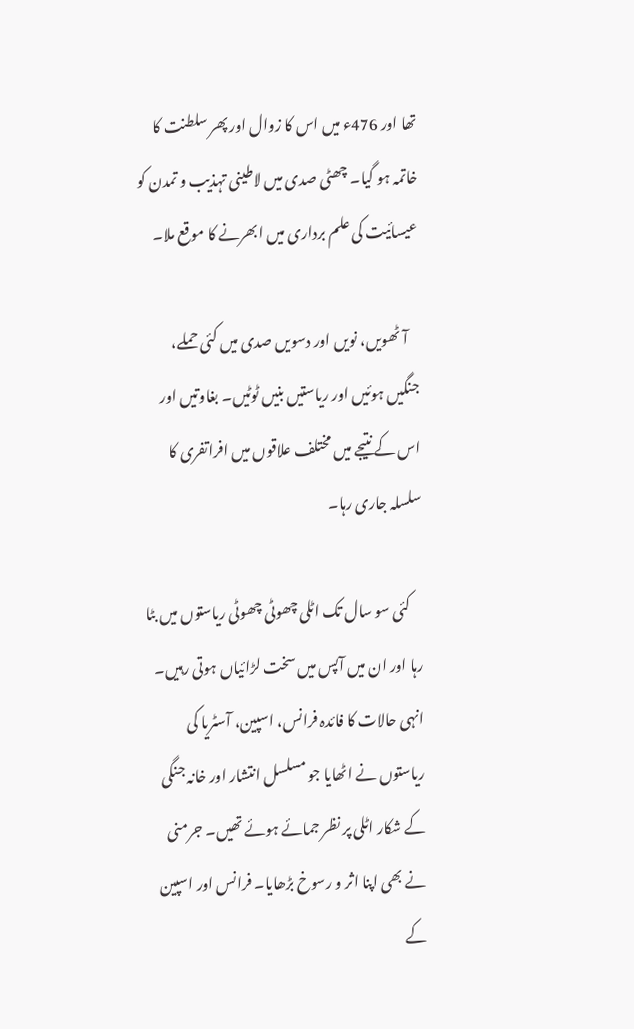تھا اور 476ء میں اس کا زوال اور پھر سلطنت کا خاتمہ ہو گیا۔ چھٹی صدی میں لاطینی تہذیب و تمدن کو عیسائیت کی علم برداری میں ابھرنے کا موقع ملا۔

    آٹھویں، نویں اور دسویں صدی میں کئی حملے، جنگیں ہوئیں اور ریاستیں بنیں ٹوٹیں۔ بغاوتیں اور اس کے نتیجے میں مختلف علاقوں میں‌ افراتفری کا سلسلہ جاری رہا۔

    کئی سو سال تک اٹلی چھوٹی چھوٹی ریاستوں میں بٹا رہا اور ان میں آپس میں سخت لڑائیاں ہوتی رہیں۔ انہی حالات کا فائدہ فرانس، اسپین، آسٹریا کی ریاستوں نے اٹھایا جو مسلسل انتشار اور خانہ جنگی کے شکار اٹلی پر نظر جمائے ہوئے تھیں۔ جرمنی نے بھی اپنا اثر و رسوخ بڑھایا۔ فرانس اور اسپین کے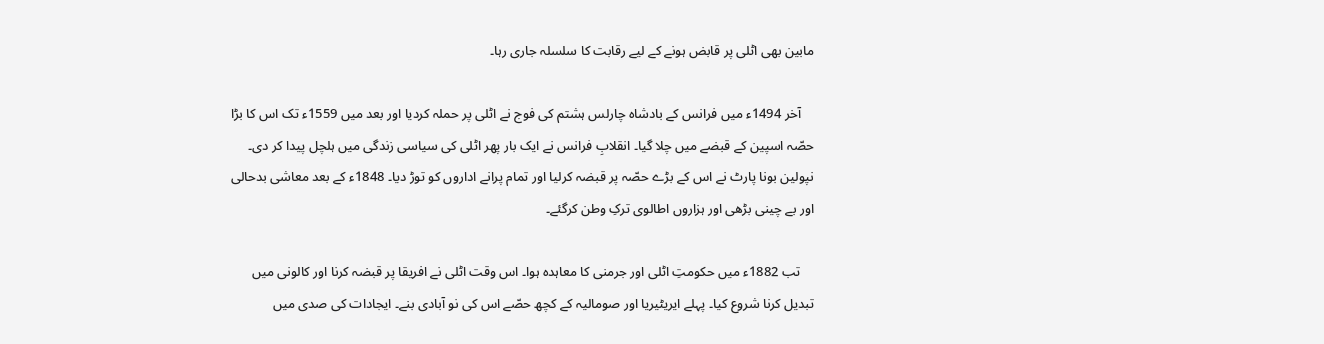مابین بھی اٹلی پر قابض ہونے کے لیے رقابت کا سلسلہ جاری رہا۔

    آخر 1494ء میں فرانس کے بادشاہ چارلس ہشتم کی فوج نے اٹلی پر حملہ کردیا اور بعد میں 1559ء تک اس کا بڑا حصّہ اسپین کے قبضے میں چلا گیا۔ انقلابِ فرانس نے ایک بار پھر اٹلی کی سیاسی زندگی میں ہلچل پیدا کر دی۔ نپولین بونا پارٹ نے اس کے بڑے حصّہ پر قبضہ کرلیا اور تمام پرانے اداروں کو توڑ دیا۔ 1848ء کے بعد معاشی بدحالی اور بے چینی بڑھی اور ہزاروں اطالوی ترکِ وطن کرگئے۔

    تب 1882ء میں حکومتِ اٹلی اور جرمنی کا معاہدہ ہوا۔ اس وقت اٹلی نے افریقا پر قبضہ کرنا اور کالونی میں‌ تبدیل کرنا شروع کیا۔ پہلے ایریٹیریا اور صومالیہ کے کچھ حصّے اس کی نو آبادی بنے۔ ایجادات کی صدی میں‌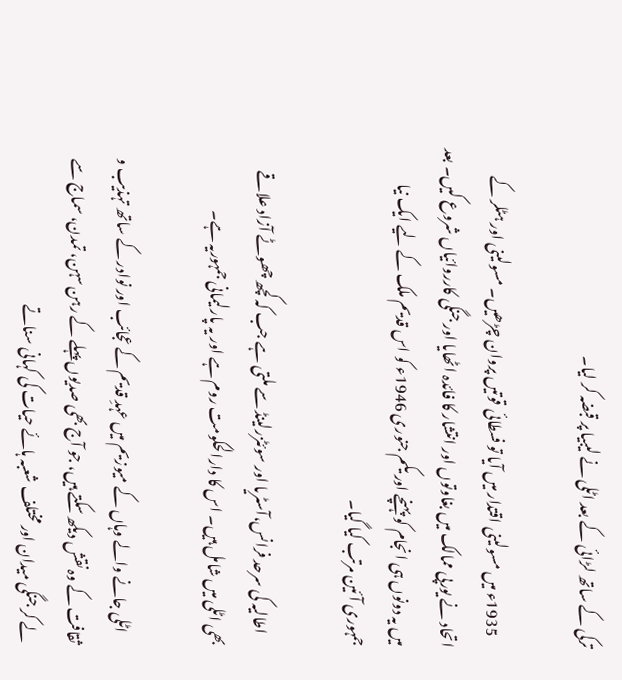ترکی کے ساتھ لڑائی کے بعد اٹلی نے لیبیا پر قبضہ کر لیا۔

    1935ء میں مسولینی اقتدار میں‌ آیا تو فسطائی قوتیں پروان چڑھیں۔ مسولینی اور ہٹلر کے اتحاد نے یورپی ممالک میں بغاوتوں اور انتشار کا فائدہ اٹھایا اور جنگی کارروائیاں شروع کیں۔ بعد میں‌ یہ دونوں ہی انجام کو پہنچے اور یکم جنوری 1946ء کو اس قدیم ملک کے لیے ایک نیا جمہوری آئین مرتب کیا گیا۔

    اطالیہ کی سرحد فرانس،آسٹریا اور سوئٹزرلینڈ سے ملتی ہے جب کہ کچھ چھوٹے آزاد علاقے بھی اٹلی میں‌ شامل ہیں۔ اس کا دارالحکومت روم ہے اور یہ پارلیمانی جمہوریہ ہے۔

    اٹلی جانے والے وہاں کے میوزیم میں عہدِ قدیم کے عجائب اور نوادر کے ساتھ تہذیب و ثقافت کے وہ نقش دیکھ سکتے ہیں‌، جو آج بھی صدیوں پہلے کے رہن سہن، تمدن، سماج سے لے کر جنگی میدان اور مختلف شعبہ ہائے حیات کی کہانی سناتے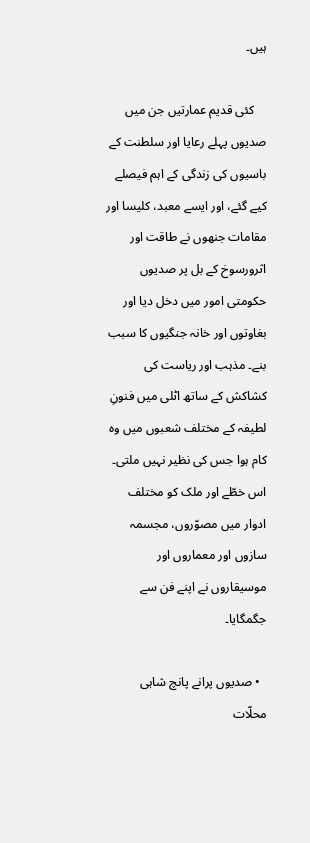ہیں۔

    کئی قدیم عمارتیں جن میں‌ صدیوں پہلے رعایا اور سلطنت کے باسیوں کی زندگی کے اہم فیصلے کیے گئے، اور ایسے معبد، کلیسا اور مقامات جنھوں‌ نے طاقت اور اثرورسوخ کے بل پر صدیوں حکومتی امور میں دخل دیا اور بغاوتوں اور خانہ جنگیوں کا سبب بنے۔ مذہب اور ریاست کی کشاکش کے ساتھ اٹلی میں‌ فنونِ‌ لطیفہ کے مختلف شعبوں میں‌ وہ کام ہوا جس کی نظیر نہیں‌ ملتی۔ اس خطّے اور ملک کو مختلف ادوار میں مصوّروں، مجسمہ سازوں اور معماروں اور موسیقاروں نے اپنے فن سے جگمگایا۔

  • صدیوں پرانے پانچ شاہی محلّات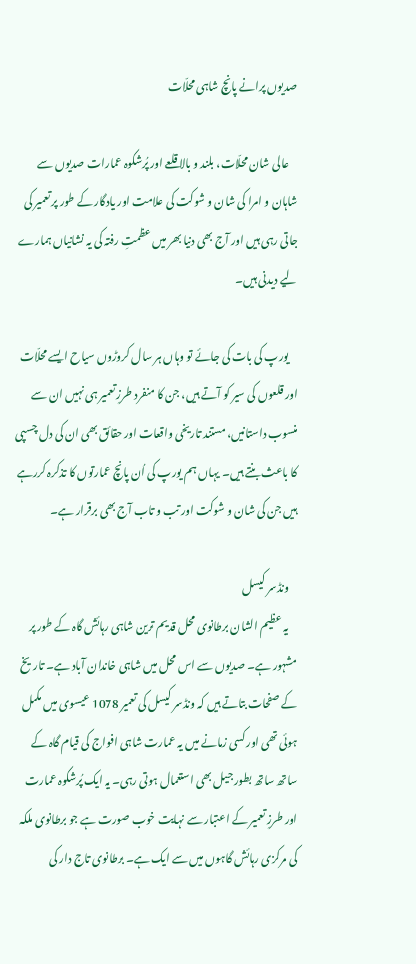صدیوں پرانے پانچ شاہی محلّات

    عالی شان محلّات، بلند و بالا قلعے اور پُرشکوہ عمارات صدیوں سے شاہان و امرا کی شان و شوکت کی علامت اور یادگار کے طور پر تعمیر کی جاتی رہی ہیں اور آج بھی دنیا بھر میں عظمتِ رفتہ کی یہ نشانیاں ہمارے لیے دیدنی ہیں۔

    یورپ کی بات کی جائے تو وہاں‌ ہر سال کروڑوں سیاح ایسے محلّات اور قلعوں کی سیر کو آتے ہیں‌، جن کا منفرد طرزِ تعمیر ہی نہیں‌ ان سے منسوب داستانیں، مستند تاریخی واقعات اور حقائق بھی ان کی دل چسپی کا باعث بنتے ہیں۔ یہاں ہم یورپ کی اُن پانچ عمارتوں کا تذکرہ کررہے ہیں جن کی شان و شوکت اور تب و تاب آج بھی برقرار ہے۔

    ونڈسر کیسل
    یہ عظیم الشان برطانوی محل قدیم ترین شاہی رہائش گاہ کے طور پر مشہور ہے۔ صدیوں‌ سے اس محل میں شاہی خاندان آباد ہے۔ تاریخ کے صفحات بتاتے ہیں کہ ونڈسر کیسل کی تعمیر 1078 عیسوی میں مکمل ہوئی تھی اور کسی زمانے میں یہ عمارت شاہی افواج کی قیام گاہ کے ساتھ ساتھ بطور جیل بھی استعمال ہوتی رہی۔ یہ ایک پُرشکوہ عمارت اور طرزِ‌ تعمیر کے اعتبار سے نہایت خوب صورت ہے جو برطانوی ملکہ کی مرکزی رہائش گاہوں میں سے ایک ہے۔ برطانوی تاج دار کی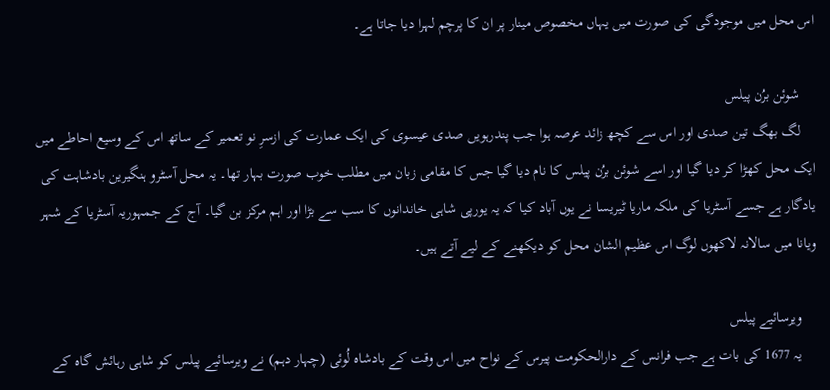اس محل میں موجودگی کی صورت میں یہاں مخصوص مینار پر ان کا پرچم لہرا دیا جاتا ہے۔

    شوئن برُن پیلس
    لگ بھگ تین صدی اور اس سے کچھ زائد عرصہ ہوا جب پندرہویں صدی عیسوی کی ایک عمارت کی ازسرِ نو تعمیر کے ساتھ اس کے وسیع احاطے میں ایک محل کھڑا کر دیا گیا اور اسے شوئن برُن پیلس کا نام دیا گیا جس کا مقامی زبان میں مطلب خوب صورت بہار تھا۔ یہ محل آسٹرو ہنگیرین بادشاہت کی یادگار ہے جسے آسٹریا کی ملکہ ماریا ٹیریسا نے یوں آباد کیا کہ یہ یورپی شاہی خاندانوں کا سب سے بڑا اور اہم مرکز بن گیا۔ آج کے جمہوریہ آسٹریا کے شہر ویانا میں سالانہ لاکھوں‌ لوگ اس عظیم الشان محل کو دیکھنے کے لیے آتے ہیں۔

    ویرسائیے پیلس
    یہ 1677 کی بات ہے جب فرانس کے دارالحکومت پیرس کے نواح میں اس وقت کے بادشاہ لُوئی (چہار دہم) نے ویرسائیے پیلس کو شاہی رہائش گاہ کے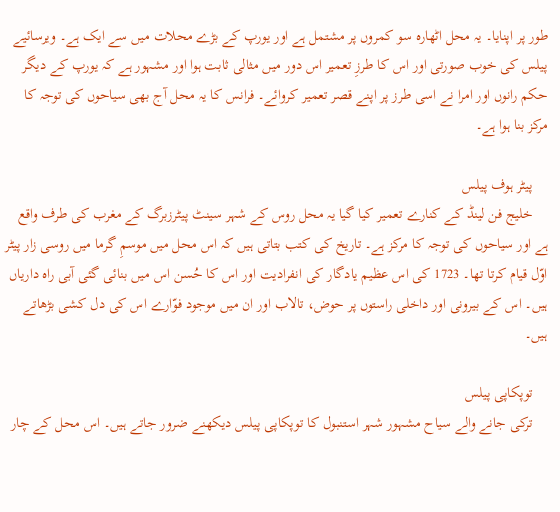طور پر اپنایا۔ یہ محل اٹھارہ سو کمروں پر مشتمل ہے اور یورپ کے بڑے محلات میں سے ایک ہے۔ ویرسائیے پیلس کی خوب صورتی اور اس کا طرزِ تعمیر اس دور میں مثالی ثابت ہوا اور مشہور ہے کہ یورپ کے دیگر حکم رانوں اور امرا نے اسی طرز پر اپنے قصر تعمیر کروائے۔ فرانس کا یہ محل آج بھی سیاحوں‌ کی توجہ کا مرکز بنا ہوا ہے۔

    پیٹر ہوف پیلس
    خلیج فن لینڈ کے کنارے تعمیر کیا گیا یہ محل روس کے شہر سینٹ پیٹرزبرگ کے مغرب کی طرف واقع ہے اور سیاحوں‌ کی توجہ کا مرکز ہے۔ تاریخ‌ کی کتب بتاتی ہیں‌ کہ اس محل میں موسمِ گرما میں روسی زار پیٹر اوّل قیام کرتا تھا۔ 1723 کی اس عظیم یادگار کی انفرادیت اور اس کا حُسن اس میں‌ بنائی گئی آبی راہ داریاں ہیں۔ اس کے بیرونی اور داخلی راستوں پر حوض، تالاب اور ان میں‌ موجود فوّارے اس کی دل کشی بڑھاتے ہیں۔

    توپکاپی پیلس
    ترکی جانے والے سیاح مشہور شہر استنبول کا توپکاپی پیلس دیکھنے ضرور جاتے ہیں۔ اس محل کے چار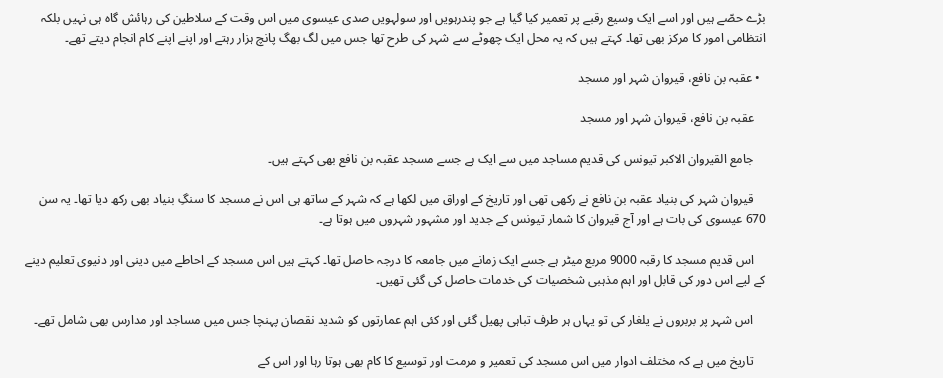بڑے حصّے ہیں اور اسے ایک وسیع رقبے پر تعمیر کیا گیا ہے جو پندرہویں اور سولہویں صدی عیسوی میں اس وقت کے سلاطین کی رہائش گاہ ہی نہیں‌ بلکہ انتظامی امور کا مرکز بھی تھا۔ کہتے ہیں‌ کہ یہ محل ایک چھوٹے سے شہر کی طرح تھا جس میں لگ بھگ پانچ ہزار رہتے اور اپنے اپنے کام انجام دیتے تھے۔

  • عقبہ بن نافع، قیروان شہر اور مسجد

    عقبہ بن نافع، قیروان شہر اور مسجد

    جامع القیروان الاکبر تیونس کی قدیم مساجد میں سے ایک ہے جسے مسجد عقبہ بن نافع بھی کہتے ہیں۔

    قیروان شہر کی بنیاد عقبہ بن نافع نے رکھی تھی اور تاریخ کے اوراق میں لکھا ہے کہ شہر کے ساتھ ہی اس نے مسجد کا سنگِ بنیاد بھی رکھ دیا تھا۔ یہ سن 670 عیسوی کی بات ہے اور آج قیروان کا شمار تیونس کے جدید اور مشہور شہروں میں‌ ہوتا ہے۔

    اس قدیم مسجد کا رقبہ 9000 مربع میٹر ہے جسے ایک زمانے میں جامعہ کا درجہ حاصل تھا۔ کہتے ہیں اس مسجد کے احاطے میں دینی اور دنیوی تعلیم دینے کے لیے اس دور کی قابل اور اہم مذہبی شخصیات کی خدمات حاصل کی گئی تھیں۔

    اس شہر پر بربروں نے یلغار کی تو یہاں ہر طرف تباہی پھیل گئی اور کئی اہم عمارتوں‌ کو شدید نقصان پہنچا جس میں مساجد اور مدارس بھی شامل تھے۔

    تاریخ میں ہے کہ مختلف ادوار میں اس مسجد کی تعمیر و مرمت اور توسیع کا کام بھی ہوتا رہا اور اس کے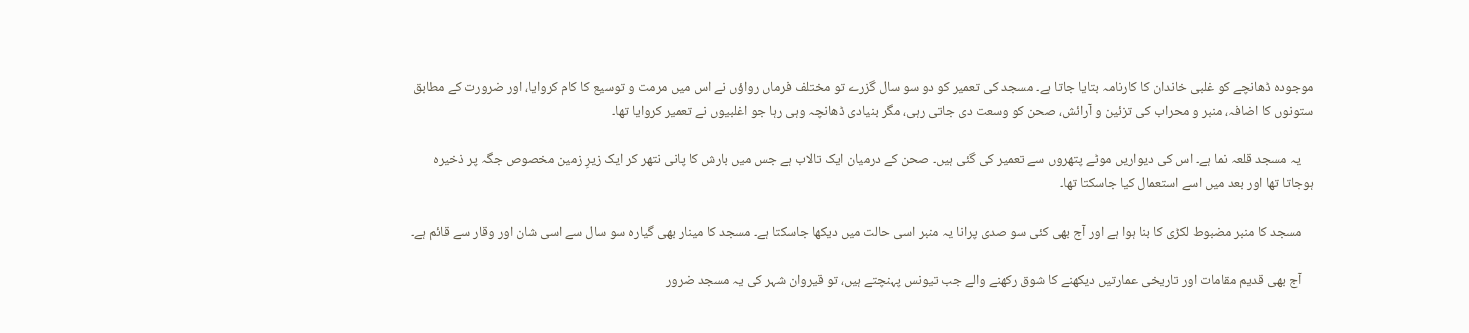موجودہ ڈھانچے کو غلبی خاندان کا کارنامہ بتایا جاتا ہے۔ مسجد کی تعمیر کو دو سو سال گزرے تو مختلف فرماں رواؤں نے اس میں مرمت و توسیع کا کام کروایا، اور ضرورت کے مطابق ستونوں کا اضافہ، منبر و محراب کی تزئین و آرائش، صحن کو وسعت دی جاتی رہی، مگر بنیادی ڈھانچہ وہی رہا جو اغلبیوں نے تعمیر کروایا تھا۔

    یہ مسجد قلعہ نما ہے۔ اس کی دیواریں موٹے پتھروں سے تعمیر کی گئی ہیں۔ صحن کے درمیان ایک تالاب ہے جس میں بارش کا پانی نتھر کر ایک زیرِ زمین مخصوص جگہ پر ذخیرہ ہوجاتا تھا اور بعد میں اسے استعمال کیا جاسکتا تھا۔

    مسجد کا منبر مضبوط لکڑی کا بنا ہوا ہے اور آج بھی کئی سو صدی پرانا یہ منبر اسی حالت میں دیکھا جاسکتا ہے۔ مسجد کا مینار بھی گیارہ سو سال سے اسی شان اور وقار سے قائم ہے۔

    آج بھی قدیم مقامات اور تاریخی عمارتیں دیکھنے کا شوق رکھنے والے جب تیونس پہنچتے ہیں، تو قیروان شہر کی یہ مسجد ضرور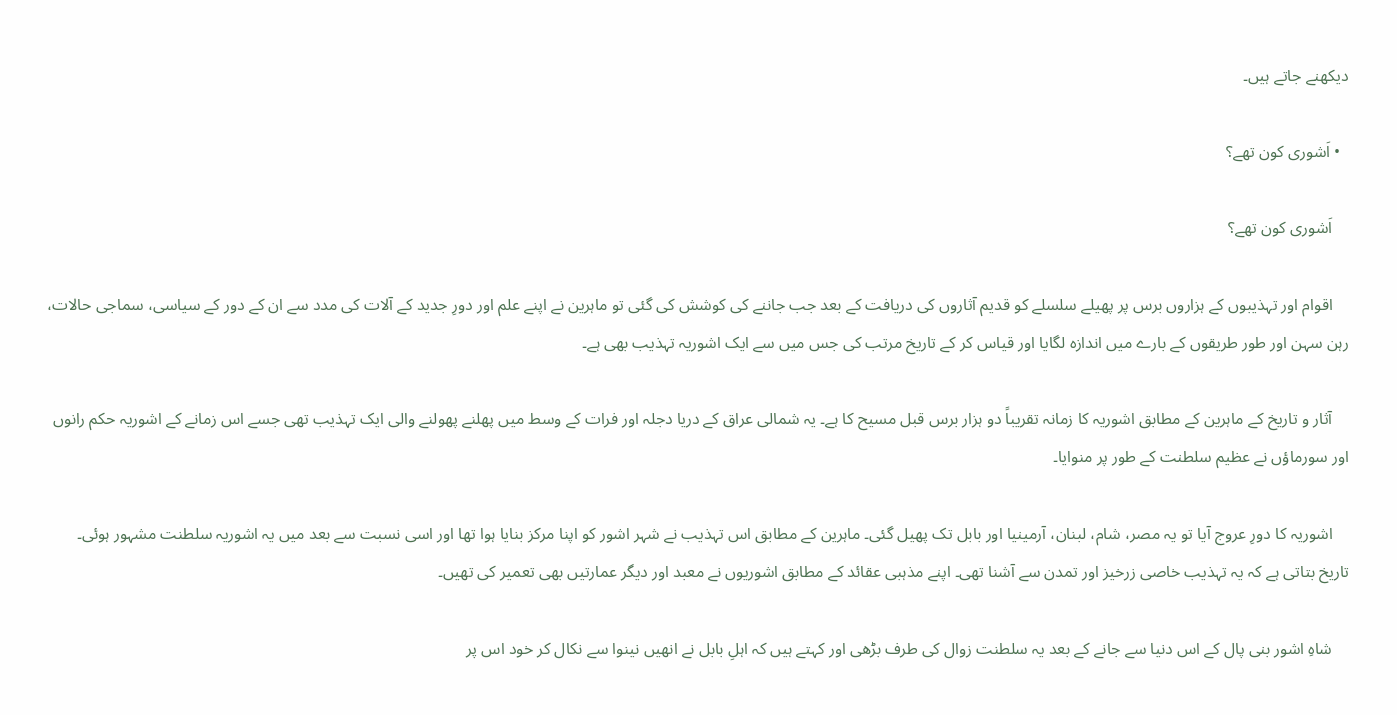دیکھنے جاتے ہیں۔

  • اَشوری کون تھے؟

    اَشوری کون تھے؟

    اقوام اور تہذیبوں کے ہزاروں برس پر پھیلے سلسلے کو قدیم آثاروں کی دریافت کے بعد جب جاننے کی کوشش کی گئی تو ماہرین نے اپنے علم اور دورِ جدید کے آلات کی مدد سے ان کے دور کے سیاسی، سماجی حالات، رہن سہن اور طور طریقوں کے بارے میں‌ اندازہ لگایا اور قیاس کر کے تاریخ مرتب کی جس میں سے ایک اشوریہ تہذیب بھی ہے۔

    آثار و تاریخ کے ماہرین کے مطابق اشوریہ کا زمانہ تقریباً دو ہزار برس قبل مسیح کا ہے۔ یہ شمالی عراق کے دریا دجلہ اور فرات کے وسط میں پھلنے پھولنے والی ایک تہذیب تھی جسے اس زمانے کے اشوریہ حکم رانوں اور سورماؤں نے عظیم سلطنت کے طور پر منوایا۔

    اشوریہ کا دورِ عروج آیا تو یہ مصر، شام، لبنان، آرمینیا اور بابل تک پھیل گئی۔ ماہرین کے مطابق اس تہذیب نے شہر اشور کو اپنا مرکز بنایا ہوا تھا اور اسی نسبت سے بعد میں یہ اشوریہ سلطنت مشہور ہوئی۔ تاریخ بتاتی ہے کہ یہ تہذیب خاصی زرخیز اور تمدن سے آشنا تھی۔ اپنے مذہبی عقائد کے مطابق اشوریوں نے معبد اور دیگر عمارتیں بھی تعمیر کی تھیں۔

    شاہِ اشور بنی پال کے اس دنیا سے جانے کے بعد یہ سلطنت زوال کی طرف بڑھی اور کہتے ہیں کہ اہلِ بابل نے انھیں نینوا سے نکال کر خود اس پر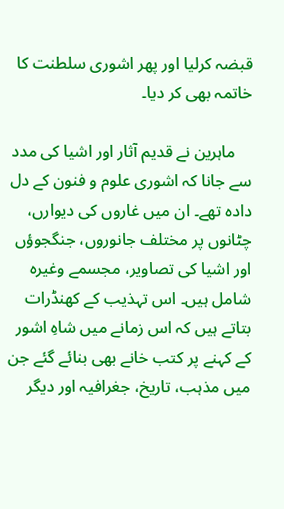قبضہ کرلیا اور پھر اشوری سلطنت کا خاتمہ بھی کر دیا۔

    ماہرین نے قدیم آثار اور اشیا کی مدد سے جانا کہ اشوری علوم و فنون کے دل دادہ تھے۔ ان میں‌ غاروں کی دیوارں، چٹانوں پر مختلف جانوروں، جنگجوؤں اور اشیا کی تصاویر، مجسمے وغیرہ شامل ہیں۔ اس تہذیب کے کھنڈرات بتاتے ہیں کہ اس زمانے میں‌ شاہِ اشور کے کہنے پر کتب خانے بھی بنائے گئے جن میں مذہب، تاریخ، جغرافیہ اور دیگر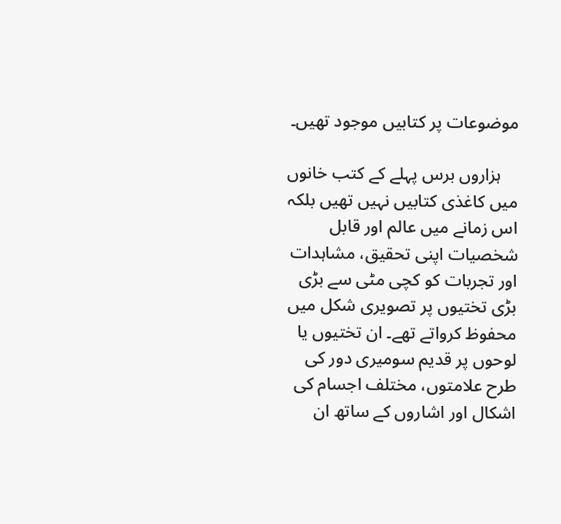موضوعات پر کتابیں موجود تھیں۔

    ہزاروں برس پہلے کے کتب خانوں میں کاغذی کتابیں‌ نہیں‌ تھیں بلکہ اس زمانے میں عالم اور قابل شخصیات اپنی تحقیق، مشاہدات اور تجربات کو کچی مٹی سے بڑی بڑی تختیوں پر تصویری شکل میں محفوظ کرواتے تھے۔ ان تختیوں یا لوحوں پر قدیم سومیری دور کی طرح علامتوں، مختلف اجسام کی اشکال اور اشاروں کے ساتھ ان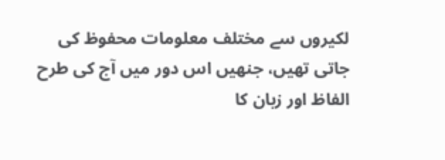لکیروں سے مختلف معلومات محفوظ کی جاتی تھیں، جنھیں اس دور میں آج کی طرح الفاظ اور زبان کا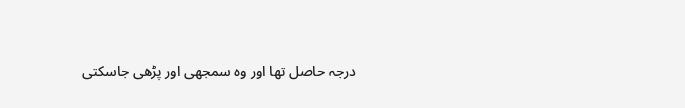درجہ حاصل تھا اور وہ سمجھی اور پڑھی جاسکتی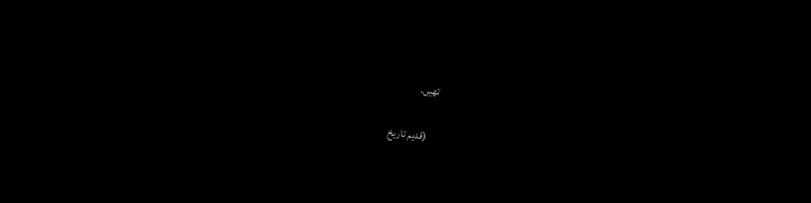تھیں۔

    (قدیم تاریخ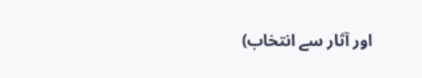اور آثار سے انتخاب)